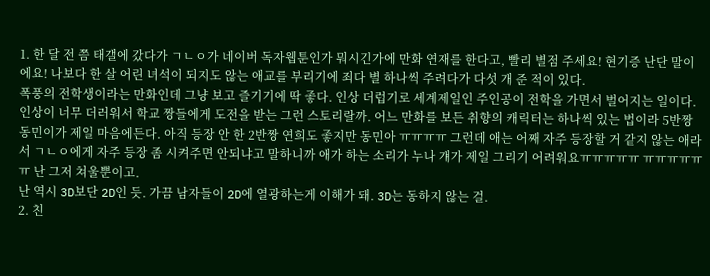1. 한 달 전 쯤 태갤에 갔다가 ㄱㄴㅇ가 네이버 독자웹툰인가 뭐시긴가에 만화 연재를 한다고, 빨리 별점 주세요! 현기증 난단 말이에요! 나보다 한 살 어린 녀석이 되지도 않는 애교를 부리기에 죄다 별 하나씩 주려다가 다섯 개 준 적이 있다.
폭풍의 전학생이라는 만화인데 그냥 보고 즐기기에 딱 좋다. 인상 더럽기로 세계제일인 주인공이 전학을 가면서 벌어지는 일이다. 인상이 너무 더러워서 학교 짱들에게 도전을 받는 그런 스토리랄까. 어느 만화를 보든 취향의 캐릭터는 하나씩 있는 법이라 5반짱 동민이가 제일 마음에든다. 아직 등장 안 한 2반짱 연희도 좋지만 동민아 ㅠㅠㅠㅠ 그런데 애는 어째 자주 등장할 거 같지 않는 애라서 ㄱㄴㅇ에게 자주 등장 좀 시켜주면 안되냐고 말하니까 애가 하는 소리가 누나 걔가 제일 그리기 어려워요ㅠㅠㅠㅠㅠ ㅠㅠㅠㅠㅠㅠ 난 그저 쳐울뿐이고.
난 역시 3D보단 2D인 듯. 가끔 남자들이 2D에 열광하는게 이해가 돼. 3D는 동하지 않는 걸.
2. 친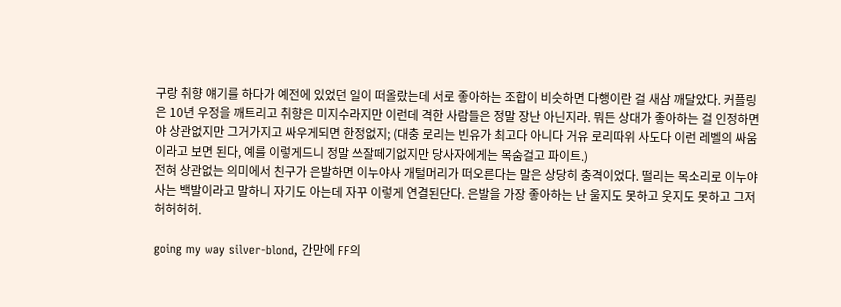구랑 취향 얘기를 하다가 예전에 있었던 일이 떠올랐는데 서로 좋아하는 조합이 비슷하면 다행이란 걸 새삼 깨달았다. 커플링은 10년 우정을 깨트리고 취향은 미지수라지만 이런데 격한 사람들은 정말 장난 아닌지라. 뭐든 상대가 좋아하는 걸 인정하면야 상관없지만 그거가지고 싸우게되면 한정없지; (대충 로리는 빈유가 최고다 아니다 거유 로리따위 사도다 이런 레벨의 싸움이라고 보면 된다, 예를 이렇게드니 정말 쓰잘떼기없지만 당사자에게는 목숨걸고 파이트.)
전혀 상관없는 의미에서 친구가 은발하면 이누야사 개털머리가 떠오른다는 말은 상당히 충격이었다. 떨리는 목소리로 이누야사는 백발이라고 말하니 자기도 아는데 자꾸 이렇게 연결된단다. 은발을 가장 좋아하는 난 울지도 못하고 웃지도 못하고 그저 허허허허.

going my way silver-blond, 간만에 FF의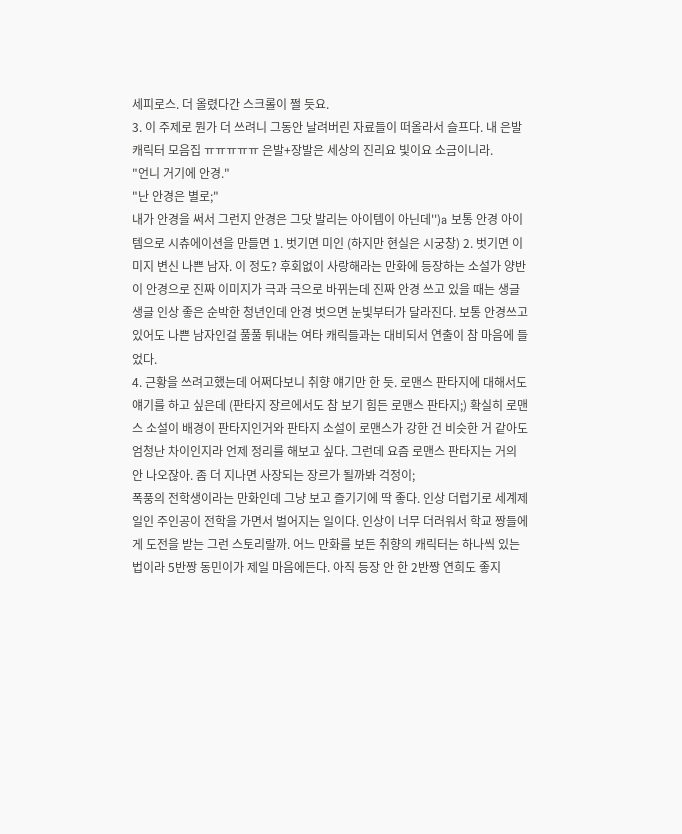세피로스. 더 올렸다간 스크롤이 쩔 듯요.
3. 이 주제로 뭔가 더 쓰려니 그동안 날려버린 자료들이 떠올라서 슬프다. 내 은발 캐릭터 모음집 ㅠㅠㅠㅠㅠ 은발+장발은 세상의 진리요 빛이요 소금이니라.
"언니 거기에 안경."
"난 안경은 별로;"
내가 안경을 써서 그런지 안경은 그닷 발리는 아이템이 아닌데'')a 보통 안경 아이템으로 시츄에이션을 만들면 1. 벗기면 미인 (하지만 현실은 시궁창) 2. 벗기면 이미지 변신 나쁜 남자. 이 정도? 후회없이 사랑해라는 만화에 등장하는 소설가 양반이 안경으로 진짜 이미지가 극과 극으로 바뀌는데 진짜 안경 쓰고 있을 때는 생글생글 인상 좋은 순박한 청년인데 안경 벗으면 눈빛부터가 달라진다. 보통 안경쓰고 있어도 나쁜 남자인걸 풀풀 튀내는 여타 캐릭들과는 대비되서 연출이 참 마음에 들었다.
4. 근황을 쓰려고했는데 어쩌다보니 취향 얘기만 한 듯. 로맨스 판타지에 대해서도 얘기를 하고 싶은데 (판타지 장르에서도 참 보기 힘든 로맨스 판타지;) 확실히 로맨스 소설이 배경이 판타지인거와 판타지 소설이 로맨스가 강한 건 비슷한 거 같아도 엄청난 차이인지라 언제 정리를 해보고 싶다. 그런데 요즘 로맨스 판타지는 거의 안 나오잖아. 좀 더 지나면 사장되는 장르가 될까봐 걱정이;
폭풍의 전학생이라는 만화인데 그냥 보고 즐기기에 딱 좋다. 인상 더럽기로 세계제일인 주인공이 전학을 가면서 벌어지는 일이다. 인상이 너무 더러워서 학교 짱들에게 도전을 받는 그런 스토리랄까. 어느 만화를 보든 취향의 캐릭터는 하나씩 있는 법이라 5반짱 동민이가 제일 마음에든다. 아직 등장 안 한 2반짱 연희도 좋지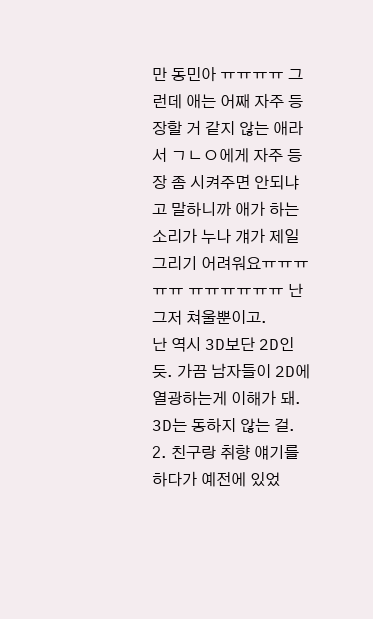만 동민아 ㅠㅠㅠㅠ 그런데 애는 어째 자주 등장할 거 같지 않는 애라서 ㄱㄴㅇ에게 자주 등장 좀 시켜주면 안되냐고 말하니까 애가 하는 소리가 누나 걔가 제일 그리기 어려워요ㅠㅠㅠㅠㅠ ㅠㅠㅠㅠㅠㅠ 난 그저 쳐울뿐이고.
난 역시 3D보단 2D인 듯. 가끔 남자들이 2D에 열광하는게 이해가 돼. 3D는 동하지 않는 걸.
2. 친구랑 취향 얘기를 하다가 예전에 있었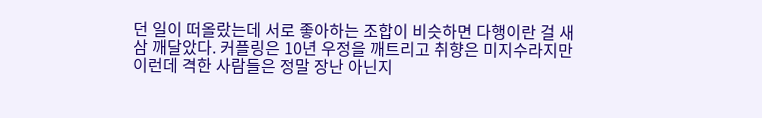던 일이 떠올랐는데 서로 좋아하는 조합이 비슷하면 다행이란 걸 새삼 깨달았다. 커플링은 10년 우정을 깨트리고 취향은 미지수라지만 이런데 격한 사람들은 정말 장난 아닌지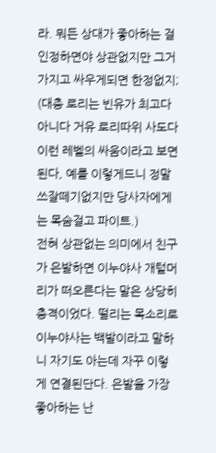라. 뭐든 상대가 좋아하는 걸 인정하면야 상관없지만 그거가지고 싸우게되면 한정없지; (대충 로리는 빈유가 최고다 아니다 거유 로리따위 사도다 이런 레벨의 싸움이라고 보면 된다, 예를 이렇게드니 정말 쓰잘떼기없지만 당사자에게는 목숨걸고 파이트.)
전혀 상관없는 의미에서 친구가 은발하면 이누야사 개털머리가 떠오른다는 말은 상당히 충격이었다. 떨리는 목소리로 이누야사는 백발이라고 말하니 자기도 아는데 자꾸 이렇게 연결된단다. 은발을 가장 좋아하는 난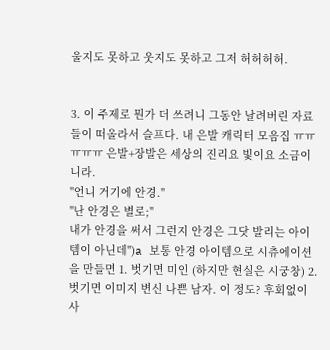울지도 못하고 웃지도 못하고 그저 허허허허.


3. 이 주제로 뭔가 더 쓰려니 그동안 날려버린 자료들이 떠올라서 슬프다. 내 은발 캐릭터 모음집 ㅠㅠㅠㅠㅠ 은발+장발은 세상의 진리요 빛이요 소금이니라.
"언니 거기에 안경."
"난 안경은 별로;"
내가 안경을 써서 그런지 안경은 그닷 발리는 아이템이 아닌데'')a 보통 안경 아이템으로 시츄에이션을 만들면 1. 벗기면 미인 (하지만 현실은 시궁창) 2. 벗기면 이미지 변신 나쁜 남자. 이 정도? 후회없이 사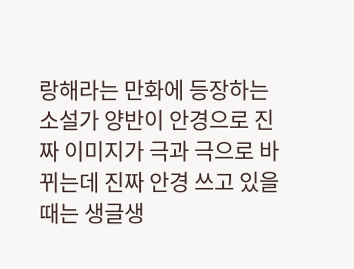랑해라는 만화에 등장하는 소설가 양반이 안경으로 진짜 이미지가 극과 극으로 바뀌는데 진짜 안경 쓰고 있을 때는 생글생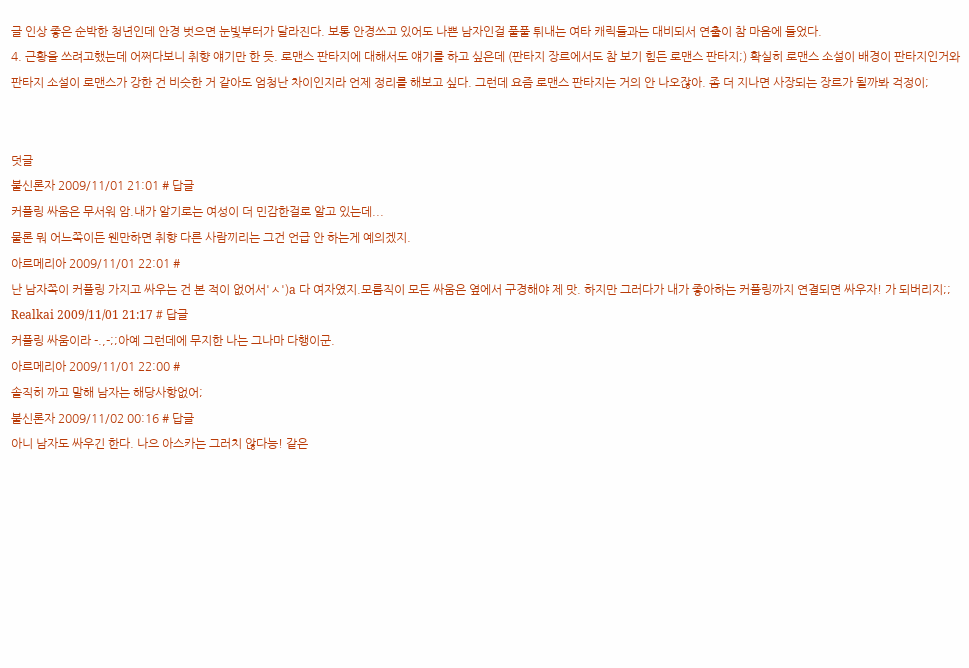글 인상 좋은 순박한 청년인데 안경 벗으면 눈빛부터가 달라진다. 보통 안경쓰고 있어도 나쁜 남자인걸 풀풀 튀내는 여타 캐릭들과는 대비되서 연출이 참 마음에 들었다.
4. 근황을 쓰려고했는데 어쩌다보니 취향 얘기만 한 듯. 로맨스 판타지에 대해서도 얘기를 하고 싶은데 (판타지 장르에서도 참 보기 힘든 로맨스 판타지;) 확실히 로맨스 소설이 배경이 판타지인거와 판타지 소설이 로맨스가 강한 건 비슷한 거 같아도 엄청난 차이인지라 언제 정리를 해보고 싶다. 그런데 요즘 로맨스 판타지는 거의 안 나오잖아. 좀 더 지나면 사장되는 장르가 될까봐 걱정이;


덧글
불신론자 2009/11/01 21:01 # 답글
커플링 싸움은 무서워 암.내가 알기로는 여성이 더 민감한걸로 알고 있는데...
물론 뭐 어느쪽이든 웬만하면 취향 다른 사람끼리는 그건 언급 안 하는게 예의겠지.
아르메리아 2009/11/01 22:01 #
난 남자쪽이 커플링 가지고 싸우는 건 본 적이 없어서'ㅅ')a 다 여자였지.모름직이 모든 싸움은 옆에서 구경해야 제 맛. 하지만 그러다가 내가 좋아하는 커플링까지 연결되면 싸우자! 가 되버리지;;
Realkai 2009/11/01 21:17 # 답글
커플링 싸움이라 -.,-;;아예 그런데에 무지한 나는 그나마 다행이군.
아르메리아 2009/11/01 22:00 #
솔직히 까고 말해 남자는 해당사항없어;
불신론자 2009/11/02 00:16 # 답글
아니 남자도 싸우긴 한다. 나으 아스카는 그러치 않다능! 같은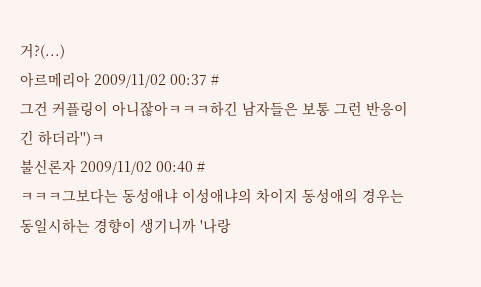거?(...)
아르메리아 2009/11/02 00:37 #
그건 커플링이 아니잖아ㅋㅋㅋ하긴 남자들은 보통 그런 반응이긴 하더라'')ㅋ
불신론자 2009/11/02 00:40 #
ㅋㅋㅋ그보다는 동성애냐 이성애냐의 차이지 동성애의 경우는 동일시하는 경향이 생기니까 '나랑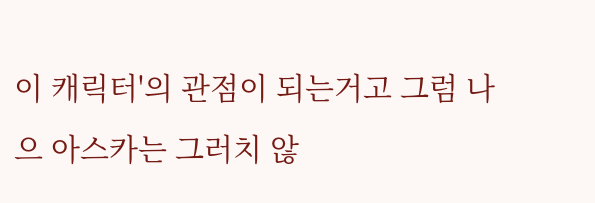이 캐릭터'의 관점이 되는거고 그럼 나으 아스카는 그러치 않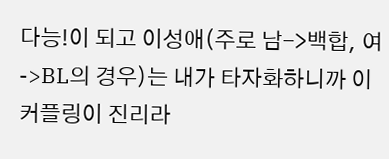다능!이 되고 이성애(주로 남->백합, 여->BL의 경우)는 내가 타자화하니까 이 커플링이 진리라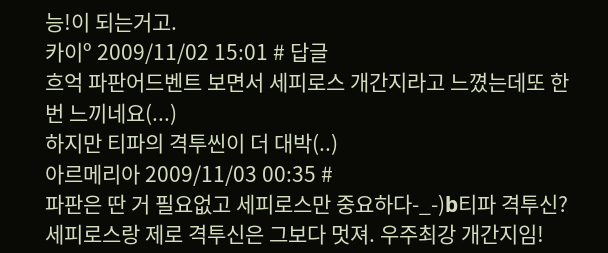능!이 되는거고.
카이º 2009/11/02 15:01 # 답글
흐억 파판어드벤트 보면서 세피로스 개간지라고 느꼈는데또 한번 느끼네요(...)
하지만 티파의 격투씬이 더 대박(..)
아르메리아 2009/11/03 00:35 #
파판은 딴 거 필요없고 세피로스만 중요하다-_-)b티파 격투신? 세피로스랑 제로 격투신은 그보다 멋져. 우주최강 개간지임!